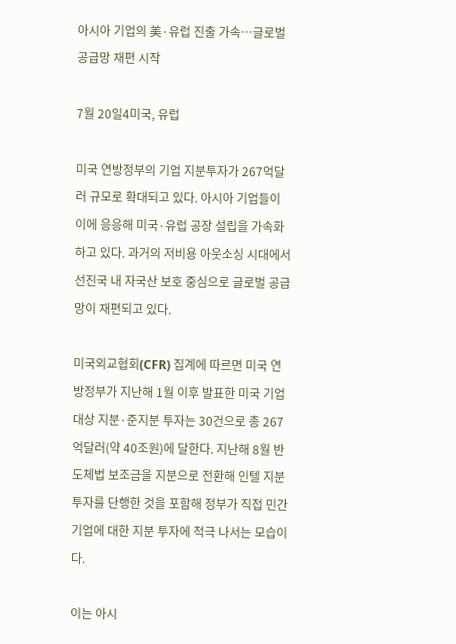아시아 기업의 美·유럽 진출 가속…글로벌 공급망 재편 시작

7월 20일4미국, 유럽

미국 연방정부의 기업 지분투자가 267억달러 규모로 확대되고 있다. 아시아 기업들이 이에 응응해 미국·유럽 공장 설립을 가속화하고 있다. 과거의 저비용 아웃소싱 시대에서 선진국 내 자국산 보호 중심으로 글로벌 공급망이 재편되고 있다.

미국외교협회(CFR) 집계에 따르면 미국 연방정부가 지난해 1월 이후 발표한 미국 기업 대상 지분·준지분 투자는 30건으로 총 267억달러(약 40조원)에 달한다. 지난해 8월 반도체법 보조금을 지분으로 전환해 인텔 지분 투자를 단행한 것을 포함해 정부가 직접 민간기업에 대한 지분 투자에 적극 나서는 모습이다.

이는 아시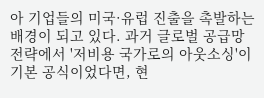아 기업들의 미국·유럽 진출을 촉발하는 배경이 되고 있다. 과거 글로벌 공급망 전략에서 '저비용 국가로의 아웃소싱'이 기본 공식이었다면, 현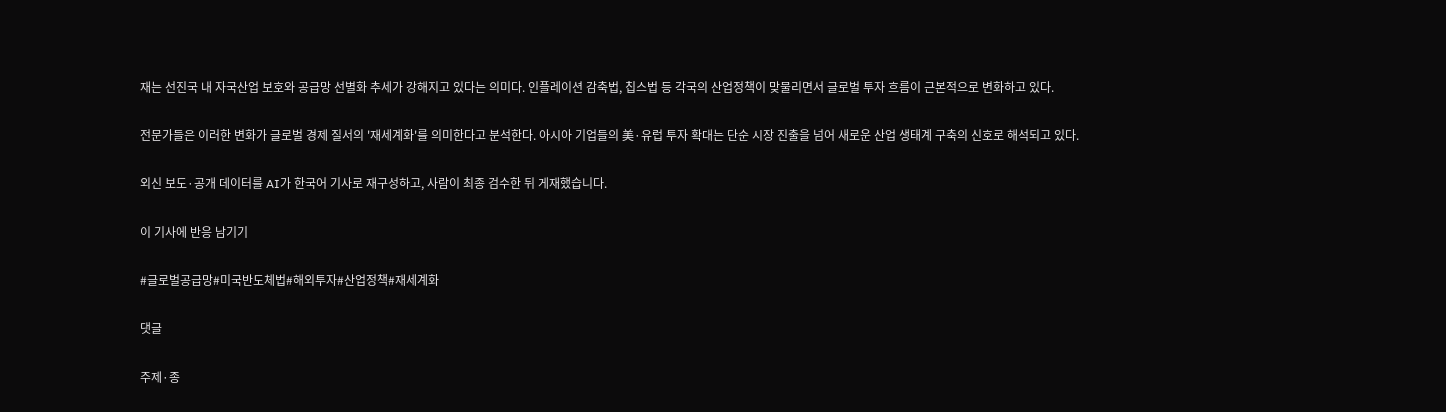재는 선진국 내 자국산업 보호와 공급망 선별화 추세가 강해지고 있다는 의미다. 인플레이션 감축법, 칩스법 등 각국의 산업정책이 맞물리면서 글로벌 투자 흐름이 근본적으로 변화하고 있다.

전문가들은 이러한 변화가 글로벌 경제 질서의 '재세계화'를 의미한다고 분석한다. 아시아 기업들의 美·유럽 투자 확대는 단순 시장 진출을 넘어 새로운 산업 생태계 구축의 신호로 해석되고 있다.

외신 보도·공개 데이터를 AI가 한국어 기사로 재구성하고, 사람이 최종 검수한 뒤 게재했습니다.

이 기사에 반응 남기기

#글로벌공급망#미국반도체법#해외투자#산업정책#재세계화

댓글

주제·종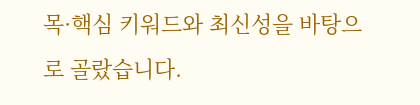목·핵심 키워드와 최신성을 바탕으로 골랐습니다.